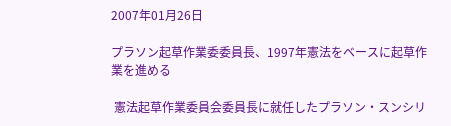2007年01月26日

プラソン起草作業委委員長、1997年憲法をベースに起草作業を進める

 憲法起草作業委員会委員長に就任したプラソン・スンシリ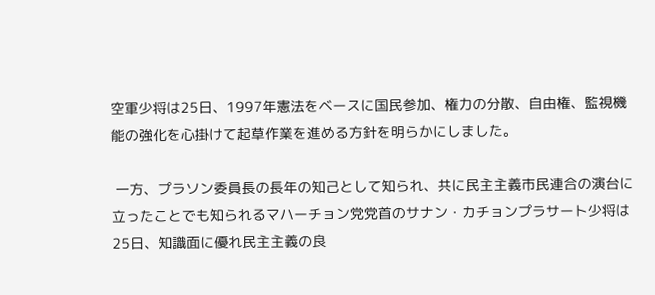空軍少将は25日、1997年憲法をベースに国民参加、権力の分散、自由権、監視機能の強化を心掛けて起草作業を進める方針を明らかにしました。

 一方、プラソン委員長の長年の知己として知られ、共に民主主義市民連合の演台に立ったことでも知られるマハーチョン党党首のサナン・カチョンプラサート少将は25日、知識面に優れ民主主義の良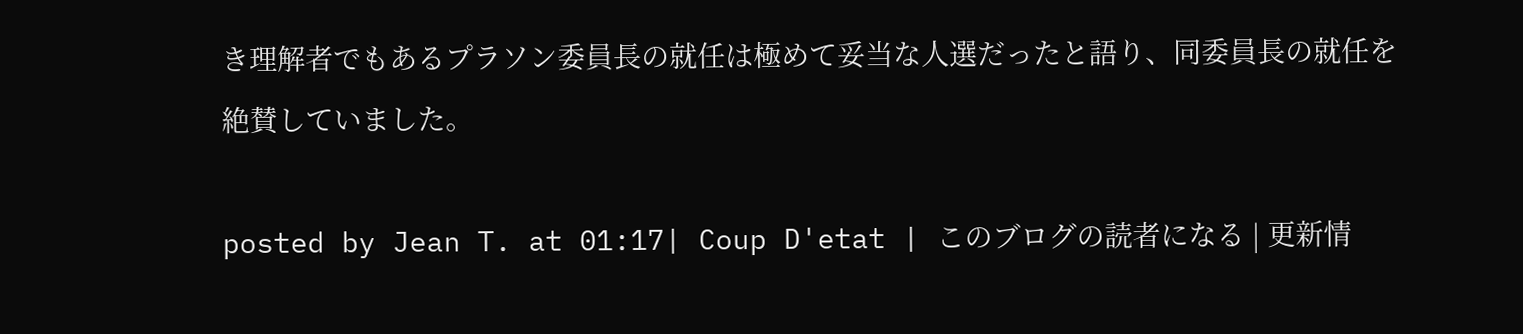き理解者でもあるプラソン委員長の就任は極めて妥当な人選だったと語り、同委員長の就任を絶賛していました。

posted by Jean T. at 01:17| Coup D'etat | このブログの読者になる | 更新情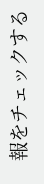報をチェックする